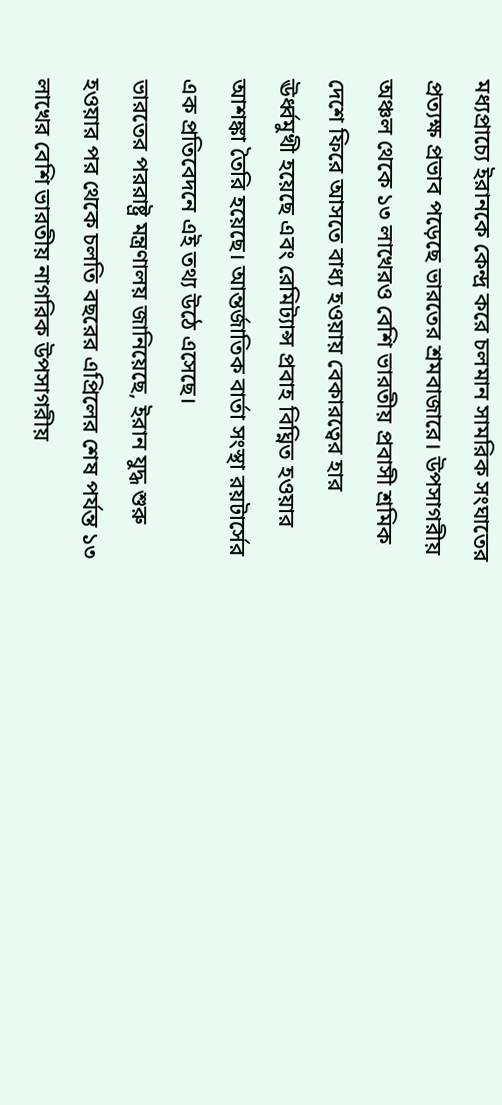মধ্যপ্রাচ্যে ইরানকে কেন্দ্র করে চলমান সামরিক সংঘাতের প্রত্যক্ষ প্রভাব পড়েছে ভারতের শ্রমবাজারে। উপসাগরীয় অঞ্চল থেকে ১৩ লাখেরও বেশি ভারতীয় প্রবাসী শ্রমিক দেশে ফিরে আসতে বাধ্য হওয়ায় বেকারত্বের হার ঊর্ধ্বমুখী হয়েছে এবং রেমিট্যান্স প্রবাহ বিঘ্নিত হওয়ার আশঙ্কা তৈরি হয়েছে। আন্তর্জাতিক বার্তা সংস্থা রয়টার্সের এক প্রতিবেদনে এই তথ্য উঠে এসেছে।
ভারতের পররাষ্ট্র মন্ত্রণালয় জানিয়েছে, ইরান যুদ্ধ শুরু হওয়ার পর থেকে চলতি বছরের এপ্রিলের শেষ পর্যন্ত ১৩ লাখের বেশি ভারতীয় নাগরিক উপসাগরীয়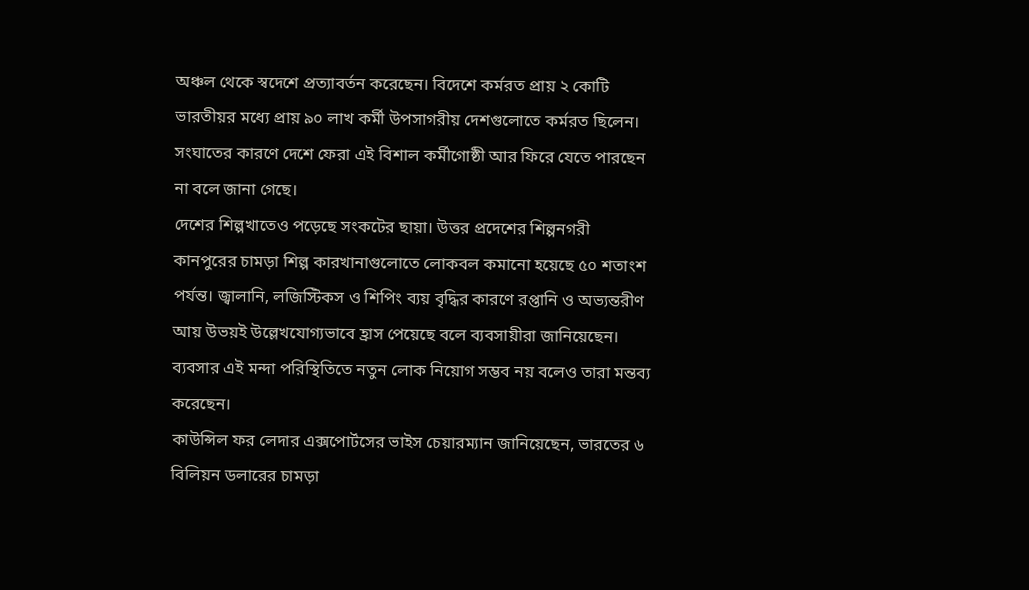অঞ্চল থেকে স্বদেশে প্রত্যাবর্তন করেছেন। বিদেশে কর্মরত প্রায় ২ কোটি ভারতীয়র মধ্যে প্রায় ৯০ লাখ কর্মী উপসাগরীয় দেশগুলোতে কর্মরত ছিলেন। সংঘাতের কারণে দেশে ফেরা এই বিশাল কর্মীগোষ্ঠী আর ফিরে যেতে পারছেন না বলে জানা গেছে।
দেশের শিল্পখাতেও পড়েছে সংকটের ছায়া। উত্তর প্রদেশের শিল্পনগরী কানপুরের চামড়া শিল্প কারখানাগুলোতে লোকবল কমানো হয়েছে ৫০ শতাংশ পর্যন্ত। জ্বালানি, লজিস্টিকস ও শিপিং ব্যয় বৃদ্ধির কারণে রপ্তানি ও অভ্যন্তরীণ আয় উভয়ই উল্লেখযোগ্যভাবে হ্রাস পেয়েছে বলে ব্যবসায়ীরা জানিয়েছেন। ব্যবসার এই মন্দা পরিস্থিতিতে নতুন লোক নিয়োগ সম্ভব নয় বলেও তারা মন্তব্য করেছেন।
কাউন্সিল ফর লেদার এক্সপোর্টসের ভাইস চেয়ারম্যান জানিয়েছেন, ভারতের ৬ বিলিয়ন ডলারের চামড়া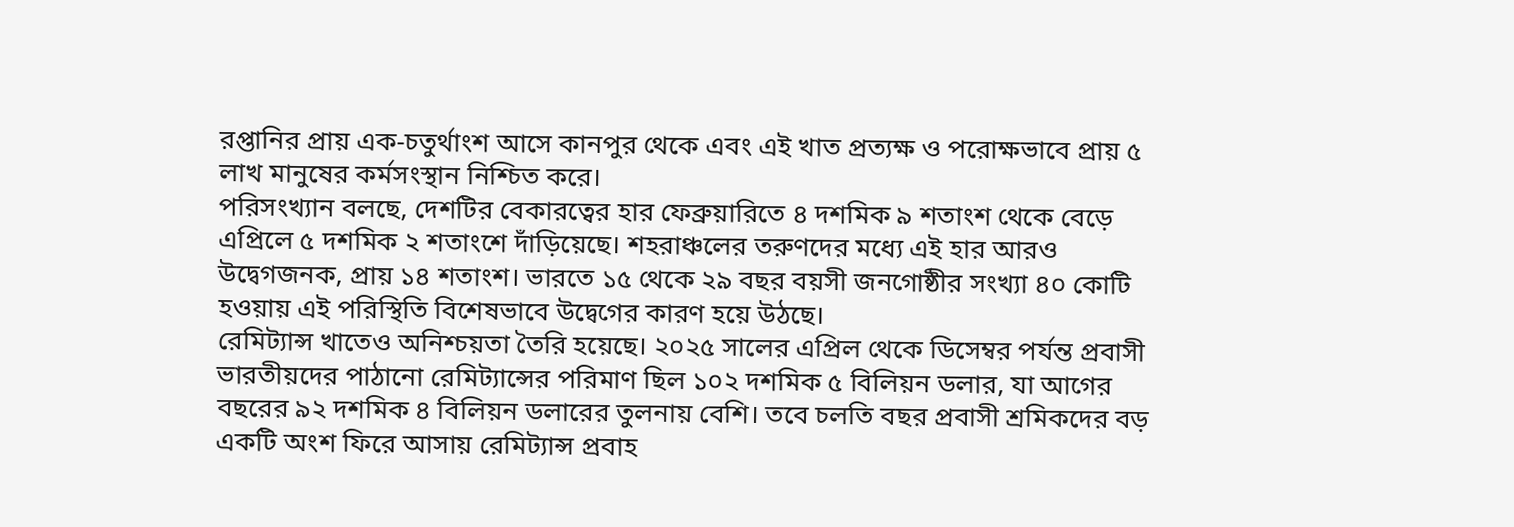রপ্তানির প্রায় এক-চতুর্থাংশ আসে কানপুর থেকে এবং এই খাত প্রত্যক্ষ ও পরোক্ষভাবে প্রায় ৫ লাখ মানুষের কর্মসংস্থান নিশ্চিত করে।
পরিসংখ্যান বলছে, দেশটির বেকারত্বের হার ফেব্রুয়ারিতে ৪ দশমিক ৯ শতাংশ থেকে বেড়ে এপ্রিলে ৫ দশমিক ২ শতাংশে দাঁড়িয়েছে। শহরাঞ্চলের তরুণদের মধ্যে এই হার আরও উদ্বেগজনক, প্রায় ১৪ শতাংশ। ভারতে ১৫ থেকে ২৯ বছর বয়সী জনগোষ্ঠীর সংখ্যা ৪০ কোটি হওয়ায় এই পরিস্থিতি বিশেষভাবে উদ্বেগের কারণ হয়ে উঠছে।
রেমিট্যান্স খাতেও অনিশ্চয়তা তৈরি হয়েছে। ২০২৫ সালের এপ্রিল থেকে ডিসেম্বর পর্যন্ত প্রবাসী ভারতীয়দের পাঠানো রেমিট্যান্সের পরিমাণ ছিল ১০২ দশমিক ৫ বিলিয়ন ডলার, যা আগের বছরের ৯২ দশমিক ৪ বিলিয়ন ডলারের তুলনায় বেশি। তবে চলতি বছর প্রবাসী শ্রমিকদের বড় একটি অংশ ফিরে আসায় রেমিট্যান্স প্রবাহ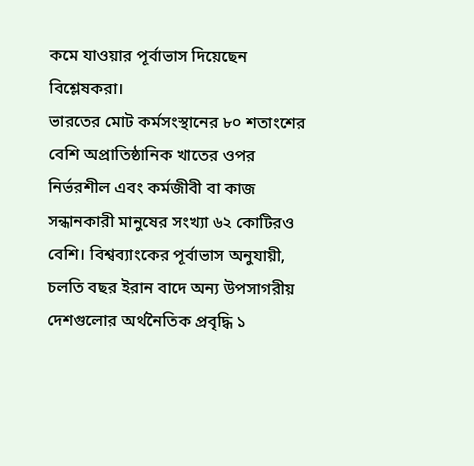কমে যাওয়ার পূর্বাভাস দিয়েছেন বিশ্লেষকরা।
ভারতের মোট কর্মসংস্থানের ৮০ শতাংশের বেশি অপ্রাতিষ্ঠানিক খাতের ওপর নির্ভরশীল এবং কর্মজীবী বা কাজ সন্ধানকারী মানুষের সংখ্যা ৬২ কোটিরও বেশি। বিশ্বব্যাংকের পূর্বাভাস অনুযায়ী, চলতি বছর ইরান বাদে অন্য উপসাগরীয় দেশগুলোর অর্থনৈতিক প্রবৃদ্ধি ১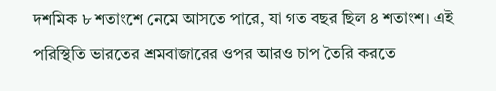দশমিক ৮ শতাংশে নেমে আসতে পারে, যা গত বছর ছিল ৪ শতাংশ। এই পরিস্থিতি ভারতের শ্রমবাজারের ওপর আরও চাপ তৈরি করতে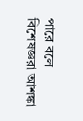পারে বলে বিশেষজ্ঞরা আশঙ্কা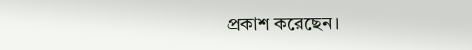প্রকাশ করেছেন।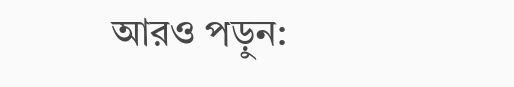আরও পড়ুন: